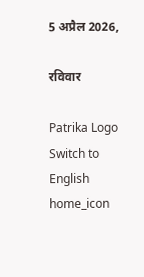5 अप्रैल 2026,

रविवार

Patrika Logo
Switch to English
home_icon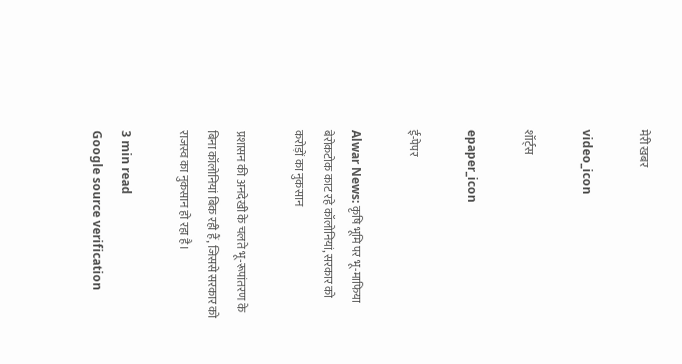मेरी खबर

video_icon

शॉर्ट्स

epaper_icon

ई-पेपर

Alwar News: कृषि भूमि पर भू-माफिया बेरोकटोक काट रहे कॉलोनियां, सरकार को करोड़ों का नुकसान

प्रशासन की अनदेखी के चलते भू-रूपांतरण के बिना कॉलोनियां बिक रही हैं, जिससे सरकार को राजस्व का नुकसान हो रहा है।

3 min read
Google source verification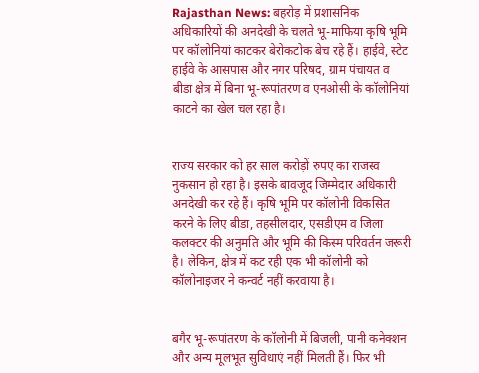Rajasthan News: बहरोड़ में प्रशासनिक अधिकारियों की अनदेखी के चलते भू-माफिया कृषि भूमि पर कॉलोनियां काटकर बेरोकटोक बेच रहे हैं। हाईवे, स्टेट हाईवे के आसपास और नगर परिषद, ग्राम पंचायत व बीडा क्षेत्र में बिना भू-रूपांतरण व एनओसी के कॉलोनियां काटने का खेल चल रहा है।


राज्य सरकार को हर साल करोड़ों रुपए का राजस्व नुकसान हो रहा है। इसके बावजूद जिम्मेदार अधिकारी अनदेखी कर रहे हैं। कृषि भूमि पर कॉलोनी विकसित करने के लिए बीडा, तहसीलदार, एसडीएम व जिला कलक्टर की अनुमति और भूमि की किस्म परिवर्तन जरूरी है। लेकिन, क्षेत्र में कट रही एक भी कॉलोनी को कॉलोनाइजर ने कन्वर्ट नहीं करवाया है।


बगैर भू-रूपांतरण के कॉलोनी में बिजली, पानी कनेक्शन और अन्य मूलभूत सुविधाएं नहीं मिलती हैं। फिर भी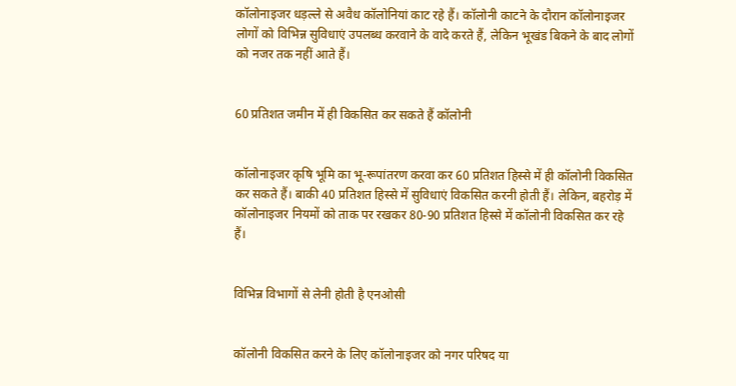कॉलोनाइजर धड़ल्ले से अवैध कॉलोनियां काट रहे हैं। कॉलोनी काटने के दौरान कॉलोनाइजर लोगों को विभिन्न सुविधाएं उपलब्ध करवाने के वादे करते हैं, लेकिन भूखंड बिकने के बाद लोगों को नजर तक नहीं आते हैं।


60 प्रतिशत जमीन में ही विकसित कर सकते हैं कॉलोनी


कॉलोनाइजर कृषि भूमि का भू-रूपांतरण करवा कर 60 प्रतिशत हिस्से में ही कॉलोनी विकसित कर सकते हैं। बाकी 40 प्रतिशत हिस्से में सुविधाएं विकसित करनी होती हैं। लेकिन, बहरोड़ में कॉलोनाइजर नियमों को ताक पर रखकर 80-90 प्रतिशत हिस्से में कॉलोनी विकसित कर रहे हैं।


विभिन्न विभागों से लेनी होती है एनओसी


कॉलोनी विकसित करने के लिए कॉलोनाइजर को नगर परिषद या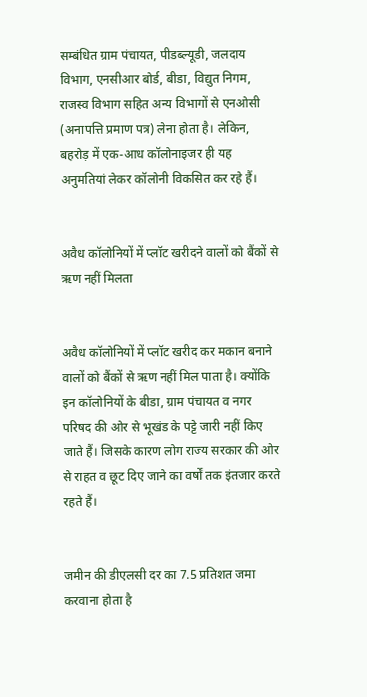सम्बंधित ग्राम पंचायत, पीडब्ल्यूडी, जलदाय विभाग, एनसीआर बोर्ड, बीडा, विद्युत निगम, राजस्व विभाग सहित अन्य विभागों से एनओसी (अनापत्ति प्रमाण पत्र) लेना होता है। लेकिन, बहरोड़ में एक-आध कॉलोनाइजर ही यह अनुमतियां लेकर कॉलोनी विकसित कर रहे हैं।


अवैध कॉलोनियों में प्लॉट खरीदने वालों को बैंकों से ऋण नहीं मिलता


अवैध कॉलोनियों में प्लॉट खरीद कर मकान बनाने वालों को बैंकों से ऋण नहीं मिल पाता है। क्योंकि इन कॉलोनियों के बीडा, ग्राम पंचायत व नगर परिषद की ओर से भूखंड के पट्टे जारी नहीं किए जाते हैं। जिसके कारण लोग राज्य सरकार की ओर से राहत व छूट दिए जाने का वर्षों तक इंतजार करते रहते हैं।


जमीन की डीएलसी दर का 7.5 प्रतिशत जमा करवाना होता है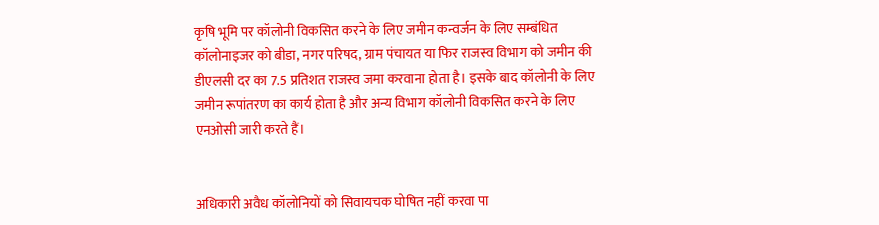कृषि भूमि पर कॉलोनी विकसित करने के लिए जमीन कन्वर्जन के लिए सम्बंधित कॉलोनाइजर को बीडा, नगर परिषद, ग्राम पंचायत या फिर राजस्व विभाग को जमीन की डीएलसी दर का 7.5 प्रतिशत राजस्व जमा करवाना होता है। इसके बाद कॉलोनी के लिए जमीन रूपांतरण का कार्य होता है और अन्य विभाग कॉलोनी विकसित करने के लिए एनओसी जारी करते हैं।


अधिकारी अवैध कॉलोनियों को सिवायचक घोषित नहीं करवा पा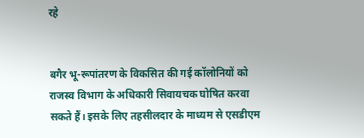रहे


बगैर भू-रूपांतरण के विकसित की गई कॉलोनियों को राजस्व विभाग के अधिकारी सिवायचक घोषित करवा सकते हैं। इसके लिए तहसीलदार के माध्यम से एसडीएम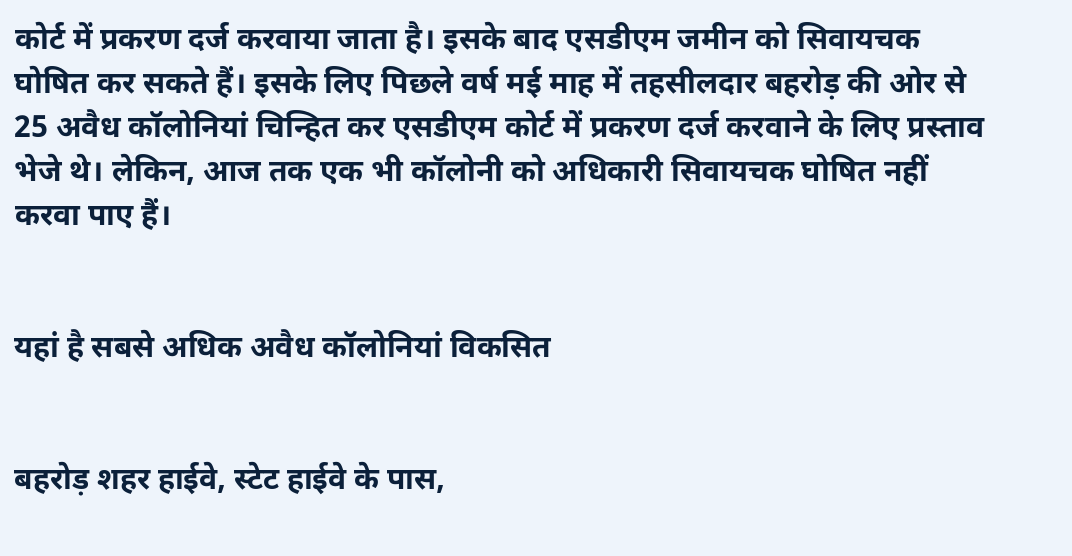कोर्ट में प्रकरण दर्ज करवाया जाता है। इसके बाद एसडीएम जमीन को सिवायचक घोषित कर सकते हैं। इसके लिए पिछले वर्ष मई माह में तहसीलदार बहरोड़ की ओर से 25 अवैध कॉलोनियां चिन्हित कर एसडीएम कोर्ट में प्रकरण दर्ज करवाने के लिए प्रस्ताव भेजे थे। लेकिन, आज तक एक भी कॉलोनी को अधिकारी सिवायचक घोषित नहीं करवा पाए हैं।


यहां है सबसे अधिक अवैध कॉलोनियां विकसित


बहरोड़ शहर हाईवे, स्टेट हाईवे के पास,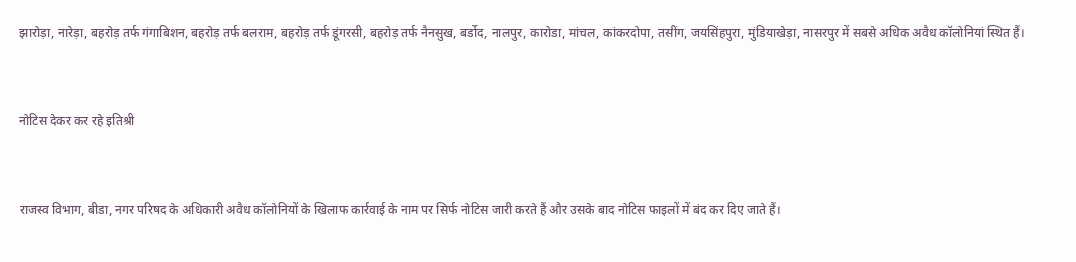झारोड़ा, नारेड़ा, बहरोड़ तर्फ गंगाबिशन, बहरोड़ तर्फ बलराम, बहरोड़ तर्फ डूंगरसी, बहरोड़ तर्फ नैनसुख, बर्डोद, नालपुर, कारोडा, मांचल, कांकरदोपा, तसींग, जयसिंहपुरा, मुंडियाखेड़ा, नासरपुर में सबसे अधिक अवैध कॉलोनियां स्थित हैं।


नोटिस देकर कर रहे इतिश्री


राजस्व विभाग, बीडा, नगर परिषद के अधिकारी अवैध कॉलोनियों के खिलाफ कार्रवाई के नाम पर सिर्फ नोटिस जारी करते हैं और उसके बाद नोटिस फाइलों में बंद कर दिए जाते हैं।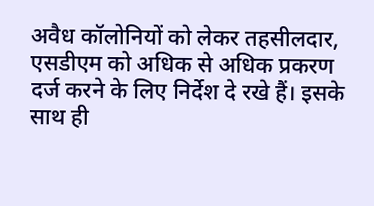अवैध कॉलोनियों को लेकर तहसीलदार, एसडीएम को अधिक से अधिक प्रकरण दर्ज करने के लिए निर्देश दे रखे हैं। इसके साथ ही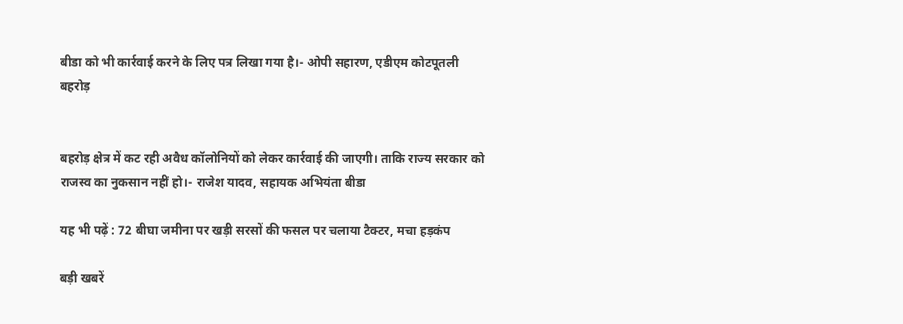बीडा को भी कार्रवाई करने के लिए पत्र लिखा गया है।- ओपी सहारण, एडीएम कोटपूतली बहरोड़


बहरोड़ क्षेत्र में कट रही अवैध कॉलोनियों को लेकर कार्रवाई की जाएगी। ताकि राज्य सरकार को राजस्व का नुकसान नहीं हो।- राजेश यादव, सहायक अभियंता बीडा

यह भी पढ़ें : 72 बीघा जमीना पर खड़ी सरसों की फसल पर चलाया टैक्टर, मचा हड़कंप

बड़ी खबरें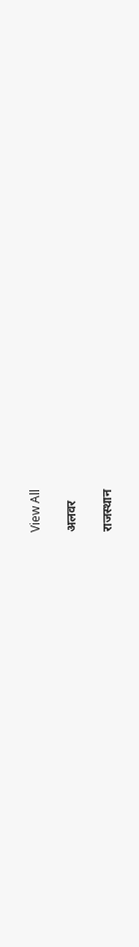View All

अलवर

राजस्थान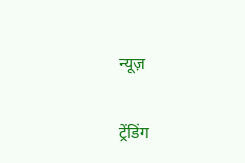न्यूज़

ट्रेंडिंग